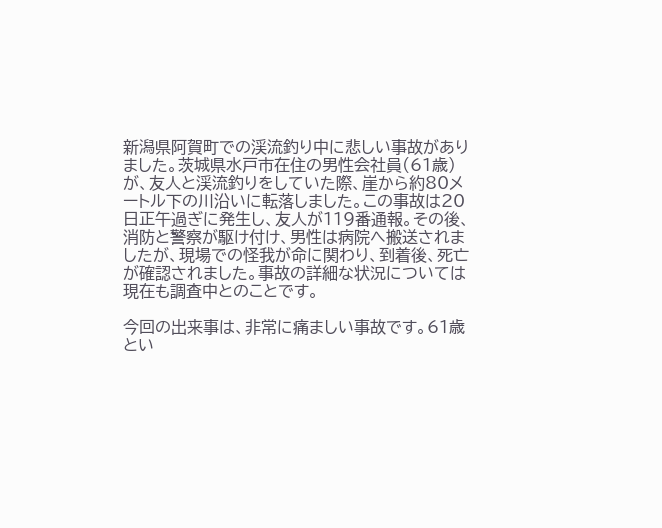新潟県阿賀町での渓流釣り中に悲しい事故がありました。茨城県水戸市在住の男性会社員(61歳)が、友人と渓流釣りをしていた際、崖から約80メートル下の川沿いに転落しました。この事故は20日正午過ぎに発生し、友人が119番通報。その後、消防と警察が駆け付け、男性は病院へ搬送されましたが、現場での怪我が命に関わり、到着後、死亡が確認されました。事故の詳細な状況については現在も調査中とのことです。

今回の出来事は、非常に痛ましい事故です。61歳とい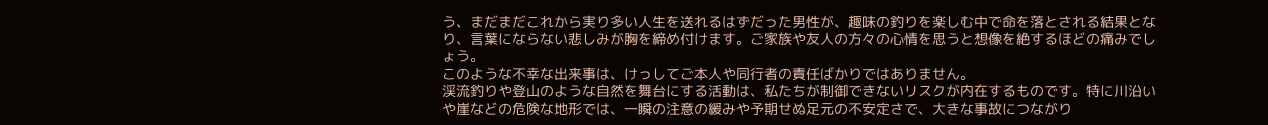う、まだまだこれから実り多い人生を送れるはずだった男性が、趣味の釣りを楽しむ中で命を落とされる結果となり、言葉にならない悲しみが胸を締め付けます。ご家族や友人の方々の心情を思うと想像を絶するほどの痛みでしょう。
このような不幸な出来事は、けっしてご本人や同行者の責任ばかりではありません。
渓流釣りや登山のような自然を舞台にする活動は、私たちが制御できないリスクが内在するものです。特に川沿いや崖などの危険な地形では、一瞬の注意の緩みや予期せぬ足元の不安定さで、大きな事故につながり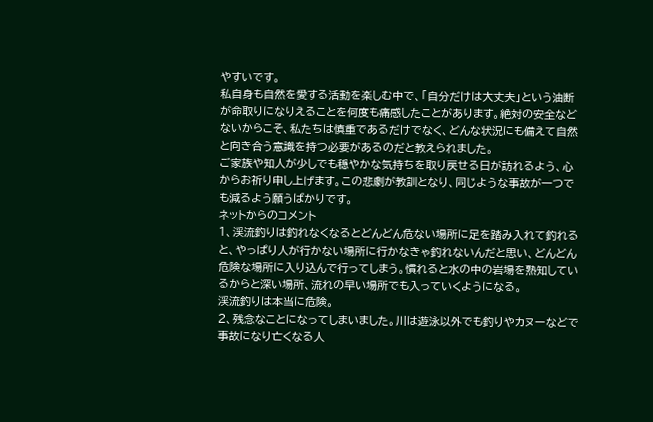やすいです。
私自身も自然を愛する活動を楽しむ中で、「自分だけは大丈夫」という油断が命取りになりえることを何度も痛感したことがあります。絶対の安全などないからこそ、私たちは慎重であるだけでなく、どんな状況にも備えて自然と向き合う意識を持つ必要があるのだと教えられました。
ご家族や知人が少しでも穏やかな気持ちを取り戻せる日が訪れるよう、心からお祈り申し上げます。この悲劇が教訓となり、同じような事故が一つでも減るよう願うばかりです。
ネットからのコメント
1、渓流釣りは釣れなくなるとどんどん危ない場所に足を踏み入れて釣れると、やっぱり人が行かない場所に行かなきゃ釣れないんだと思い、どんどん危険な場所に入り込んで行ってしまう。慣れると水の中の岩場を熟知しているからと深い場所、流れの早い場所でも入っていくようになる。
渓流釣りは本当に危険。
2、残念なことになってしまいました。川は遊泳以外でも釣りやカヌーなどで事故になり亡くなる人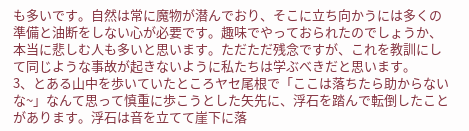も多いです。自然は常に魔物が潜んでおり、そこに立ち向かうには多くの準備と油断をしない心が必要です。趣味でやっておられたのでしょうか、本当に悲しむ人も多いと思います。ただただ残念ですが、これを教訓にして同じような事故が起きないように私たちは学ぶべきだと思います。
3、とある山中を歩いていたところヤセ尾根で「ここは落ちたら助からないな~」なんて思って慎重に歩こうとした矢先に、浮石を踏んで転倒したことがあります。浮石は音を立てて崖下に落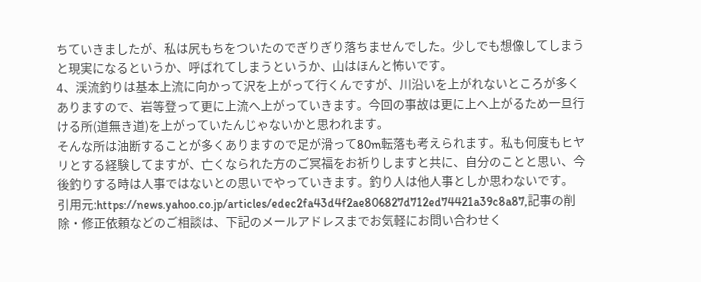ちていきましたが、私は尻もちをついたのでぎりぎり落ちませんでした。少しでも想像してしまうと現実になるというか、呼ばれてしまうというか、山はほんと怖いです。
4、渓流釣りは基本上流に向かって沢を上がって行くんですが、川沿いを上がれないところが多くありますので、岩等登って更に上流へ上がっていきます。今回の事故は更に上へ上がるため一旦行ける所(道無き道)を上がっていたんじゃないかと思われます。
そんな所は油断することが多くありますので足が滑って80m転落も考えられます。私も何度もヒヤリとする経験してますが、亡くなられた方のご冥福をお祈りしますと共に、自分のことと思い、今後釣りする時は人事ではないとの思いでやっていきます。釣り人は他人事としか思わないです。
引用元:https://news.yahoo.co.jp/articles/edec2fa43d4f2ae806827d712ed74421a39c8a87,記事の削除・修正依頼などのご相談は、下記のメールアドレスまでお気軽にお問い合わせく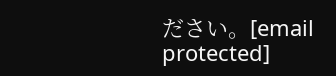ださい。[email protected]